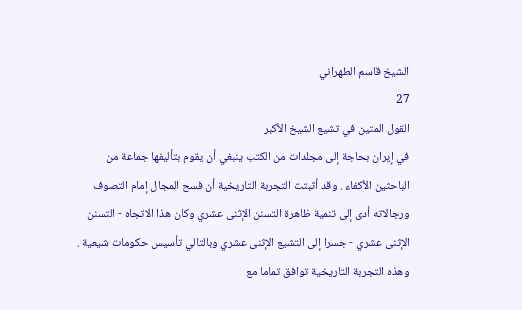الشيخ قاسم الطهراني
27
القول المتين في تشيع الشيخ الأكبر
في إيران بحاجة إلى مجلدات من الكتب ينبغي أن يقوم بتأليفها جماعة من الباحثين الأكفاء . وقد أثبتت التجربة التاريخية أن فسح المجال إمام التصوف ورجالاته أدى إلى تنمية ظاهرة التسنن الإثنى عشري وكان هذا الاتجاه - التسنن الإثنى عشري - جسرا إلى التشيع الإثنى عشري وبالتالي تأسيس حكومات شيعية . وهذه التجربة التاريخية توافق تماما مع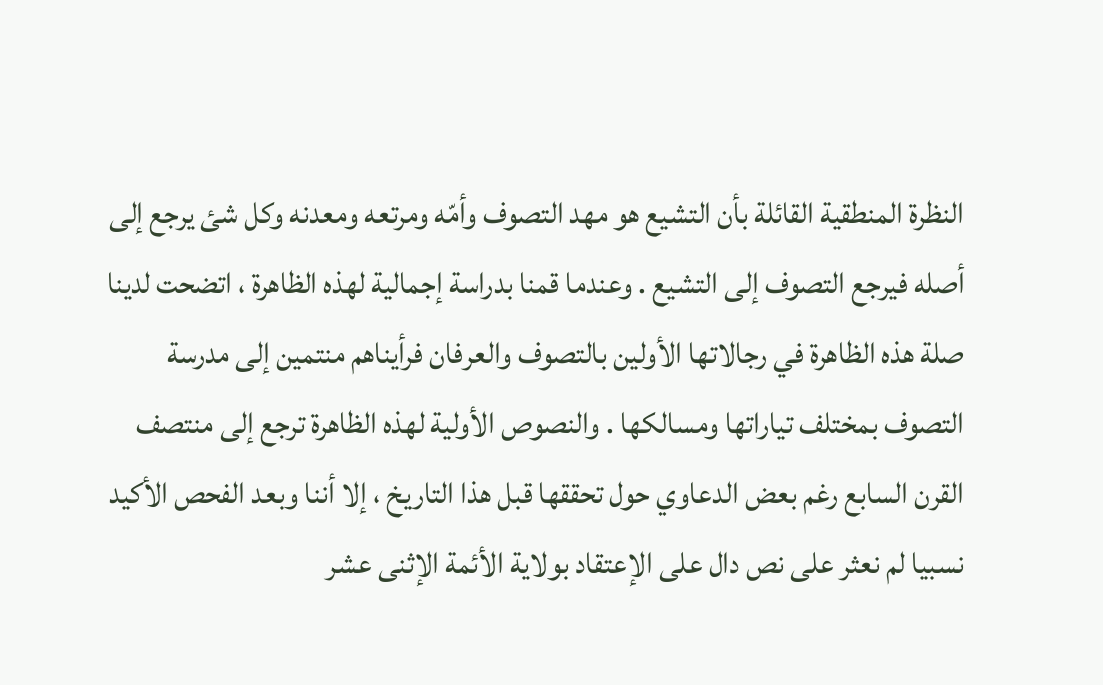النظرة المنطقية القائلة بأن التشيع هو مهد التصوف وأمّه ومرتعه ومعدنه وكل شئ يرجع إلى أصله فيرجع التصوف إلى التشيع . وعندما قمنا بدراسة إجمالية لهذه الظاهرة ، اتضحت لدينا صلة هذه الظاهرة في رجالاتها الأولين بالتصوف والعرفان فرأيناهم منتمين إلى مدرسة التصوف بمختلف تياراتها ومسالكها . والنصوص الأولية لهذه الظاهرة ترجع إلى منتصف القرن السابع رغم بعض الدعاوي حول تحققها قبل هذا التاريخ ، إلا أننا وبعد الفحص الأكيد نسبيا لم نعثر على نص دال على الإعتقاد بولاية الأئمة الإثنى عشر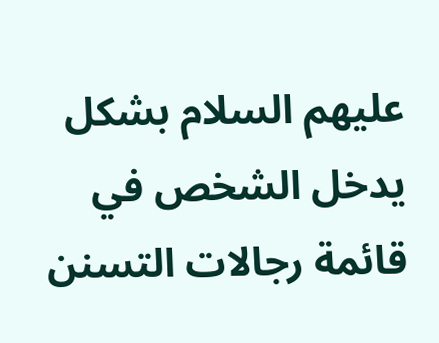عليهم السلام بشكل يدخل الشخص في قائمة رجالات التسنن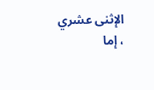الإثنى عشري ، إما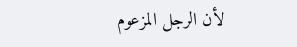لأن الرجل المزعوم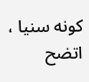كونه سنيا ، اتضح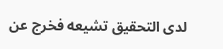لدى التحقيق تشيعه فخرج عن